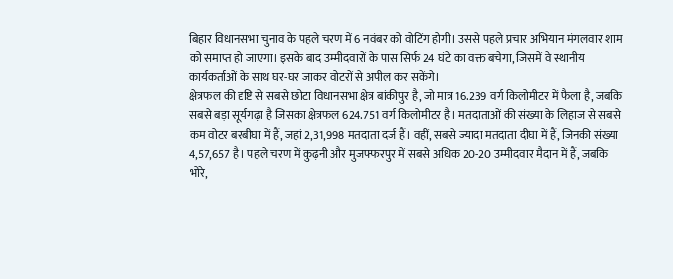बिहार विधानसभा चुनाव के पहले चरण में 6 नवंबर को वोटिंग होगी। उससे पहले प्रचार अभियान मंगलवार शाम को समाप्त हो जाएगा। इसके बाद उम्मीदवारों के पास सिर्फ 24 घंटे का वक्त बचेगा, जिसमें वे स्थानीय कार्यकर्ताओं के साथ घर-घर जाकर वोटरों से अपील कर सकेंगे।
क्षेत्रफल की दृष्टि से सबसे छोटा विधानसभा क्षेत्र बांकीपुर है, जो मात्र 16.239 वर्ग किलोमीटर में फैला है, जबकि सबसे बड़ा सूर्यगढ़ा है जिसका क्षेत्रफल 624.751 वर्ग किलोमीटर है। मतदाताओं की संख्या के लिहाज से सबसे कम वोटर बरबीघा में हैं, जहां 2,31,998 मतदाता दर्ज हैं। वहीं, सबसे ज्यादा मतदाता दीघा में हैं, जिनकी संख्या 4,57,657 है। पहले चरण में कुढ़नी और मुजफ्फरपुर में सबसे अधिक 20-20 उम्मीदवार मैदान में हैं, जबकि भोरे,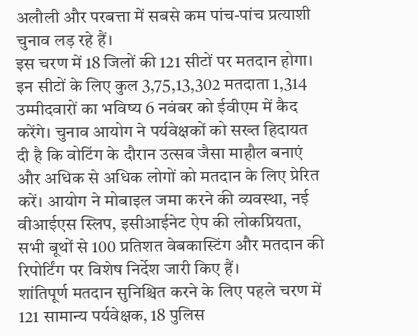अलौली और परबत्ता में सबसे कम पांच-पांच प्रत्याशी चुनाव लड़ रहे हैं।
इस चरण में 18 जिलों की 121 सीटों पर मतदान होगा। इन सीटों के लिए कुल 3,75,13,302 मतदाता 1,314 उम्मीदवारों का भविष्य 6 नवंबर को ईवीएम में कैद करेंगे। चुनाव आयोग ने पर्यवेक्षकों को सख्त हिदायत दी है कि वोटिंग के दौरान उत्सव जैसा माहौल बनाएं और अधिक से अधिक लोगों को मतदान के लिए प्रेरित करें। आयोग ने मोबाइल जमा करने की व्यवस्था, नई वीआईएस स्लिप, इसीआईनेट ऐप की लोकप्रियता, सभी बूथों से 100 प्रतिशत वेबकास्टिंग और मतदान की रिपोर्टिंग पर विशेष निर्देश जारी किए हैं।
शांतिपूर्ण मतदान सुनिश्चित करने के लिए पहले चरण में 121 सामान्य पर्यवेक्षक, 18 पुलिस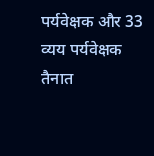पर्यवेक्षक और 33 व्यय पर्यवेक्षक तैनात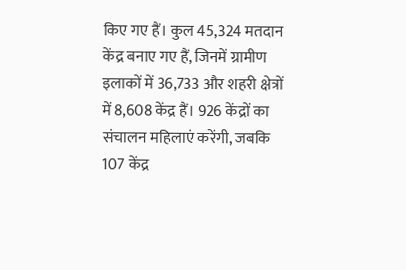किए गए हैं। कुल 45,324 मतदान केंद्र बनाए गए हैं, जिनमें ग्रामीण इलाकों में 36,733 और शहरी क्षेत्रों में 8,608 केंद्र हैं। 926 केंद्रों का संचालन महिलाएं करेंगी, जबकि 107 केंद्र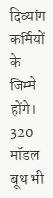दिव्यांग कर्मियों के जिम्मे होंगे। 320 मॉडल बूथ भी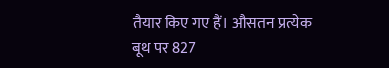तैयार किए गए हैं। औसतन प्रत्येक बूथ पर 827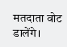मतदाता वोट डालेंगे।